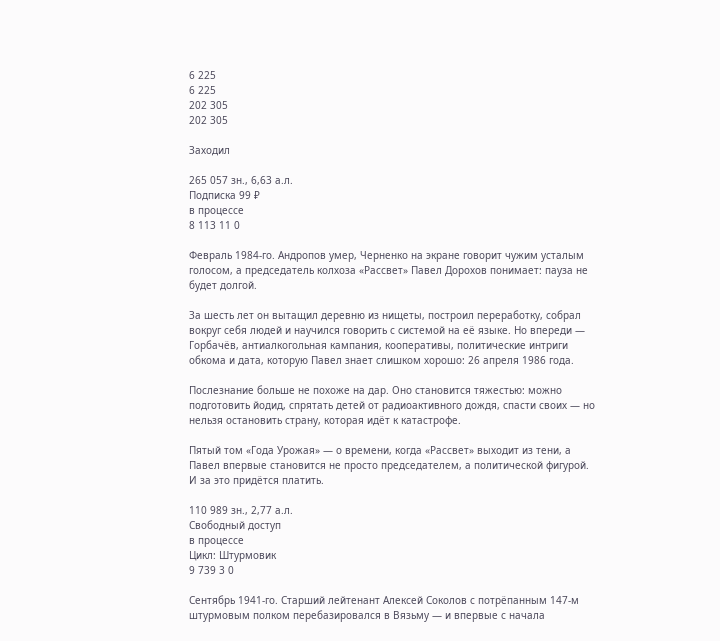6 225
6 225
202 305
202 305

Заходил

265 057 зн., 6,63 а.л.
Подписка 99 ₽
в процессе
8 113 11 0

Февраль 1984-го. Андропов умер, Черненко на экране говорит чужим усталым голосом, а председатель колхоза «Рассвет» Павел Дорохов понимает: пауза не будет долгой.

За шесть лет он вытащил деревню из нищеты, построил переработку, собрал вокруг себя людей и научился говорить с системой на её языке. Но впереди — Горбачёв, антиалкогольная кампания, кооперативы, политические интриги обкома и дата, которую Павел знает слишком хорошо: 26 апреля 1986 года.

Послезнание больше не похоже на дар. Оно становится тяжестью: можно подготовить йодид, спрятать детей от радиоактивного дождя, спасти своих — но нельзя остановить страну, которая идёт к катастрофе.

Пятый том «Года Урожая» — о времени, когда «Рассвет» выходит из тени, а Павел впервые становится не просто председателем, а политической фигурой. И за это придётся платить.

110 989 зн., 2,77 а.л.
Свободный доступ
в процессе
Цикл: Штурмовик
9 739 3 0

Сентябрь 1941-го. Старший лейтенант Алексей Соколов с потрёпанным 147-м штурмовым полком перебазировался в Вязьму — и впервые с начала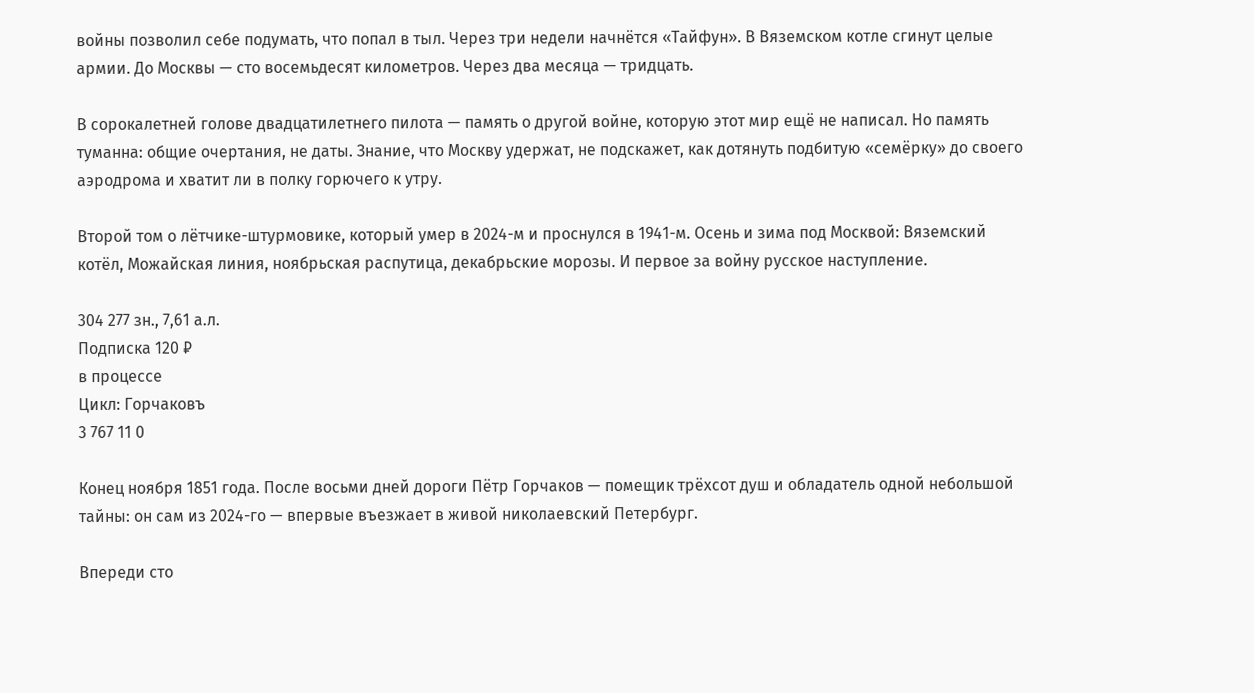войны позволил себе подумать, что попал в тыл. Через три недели начнётся «Тайфун». В Вяземском котле сгинут целые армии. До Москвы — сто восемьдесят километров. Через два месяца — тридцать.

В сорокалетней голове двадцатилетнего пилота — память о другой войне, которую этот мир ещё не написал. Но память туманна: общие очертания, не даты. Знание, что Москву удержат, не подскажет, как дотянуть подбитую «семёрку» до своего аэродрома и хватит ли в полку горючего к утру.

Второй том о лётчике-штурмовике, который умер в 2024-м и проснулся в 1941-м. Осень и зима под Москвой: Вяземский котёл, Можайская линия, ноябрьская распутица, декабрьские морозы. И первое за войну русское наступление.

304 277 зн., 7,61 а.л.
Подписка 120 ₽
в процессе
Цикл: Горчаковъ
3 767 11 0

Конец ноября 1851 года. После восьми дней дороги Пётр Горчаков — помещик трёхсот душ и обладатель одной небольшой тайны: он сам из 2024-го — впервые въезжает в живой николаевский Петербург.

Впереди сто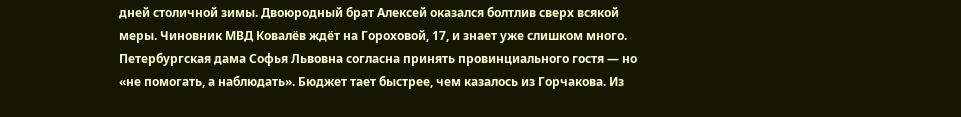дней столичной зимы. Двоюродный брат Алексей оказался болтлив сверх всякой меры. Чиновник МВД Ковалёв ждёт на Гороховой, 17, и знает уже слишком много. Петербургская дама Софья Львовна согласна принять провинциального гостя — но «не помогать, а наблюдать». Бюджет тает быстрее, чем казалось из Горчакова. Из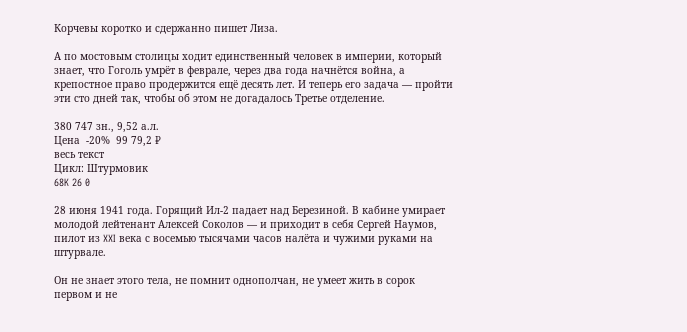Корчевы коротко и сдержанно пишет Лиза.

А по мостовым столицы ходит единственный человек в империи, который знает, что Гоголь умрёт в феврале, через два года начнётся война, а крепостное право продержится ещё десять лет. И теперь его задача — пройти эти сто дней так, чтобы об этом не догадалось Третье отделение.

380 747 зн., 9,52 а.л.
Цена  -20%  99 79,2 ₽
весь текст
Цикл: Штурмовик
68K 26 0

28 июня 1941 года. Горящий Ил-2 падает над Березиной. В кабине умирает молодой лейтенант Алексей Соколов — и приходит в себя Сергей Наумов, пилот из XXI века с восемью тысячами часов налёта и чужими руками на штурвале.

Он не знает этого тела, не помнит однополчан, не умеет жить в сорок первом и не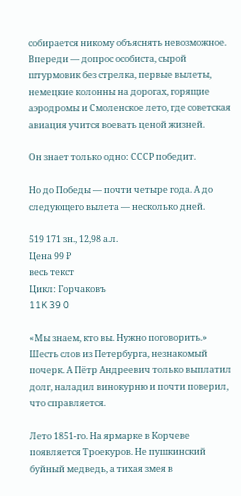собирается никому объяснять невозможное. Впереди — допрос особиста, сырой штурмовик без стрелка, первые вылеты, немецкие колонны на дорогах, горящие аэродромы и Смоленское лето, где советская авиация учится воевать ценой жизней.

Он знает только одно: СССР победит.

Но до Победы — почти четыре года. А до следующего вылета — несколько дней.

519 171 зн., 12,98 а.л.
Цена 99 ₽
весь текст
Цикл: Горчаковъ
11K 39 0

«Мы знаем, кто вы. Нужно поговорить.» Шесть слов из Петербурга, незнакомый почерк. А Пётр Андреевич только выплатил долг, наладил винокурню и почти поверил, что справляется.

Лето 1851-го. На ярмарке в Корчеве появляется Троекуров. Не пушкинский буйный медведь, а тихая змея в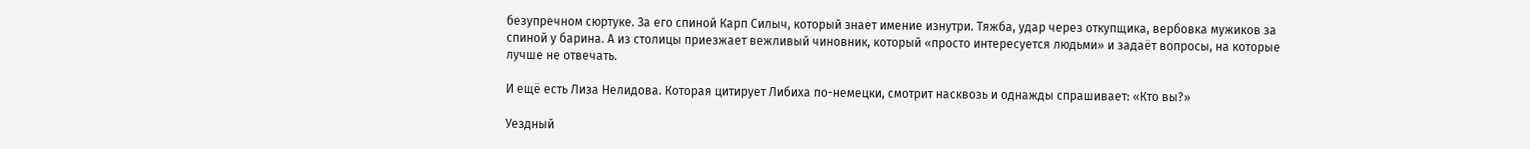безупречном сюртуке. За его спиной Карп Силыч, который знает имение изнутри. Тяжба, удар через откупщика, вербовка мужиков за спиной у барина. А из столицы приезжает вежливый чиновник, который «просто интересуется людьми» и задаёт вопросы, на которые лучше не отвечать.

И ещё есть Лиза Нелидова. Которая цитирует Либиха по-немецки, смотрит насквозь и однажды спрашивает: «Кто вы?»

Уездный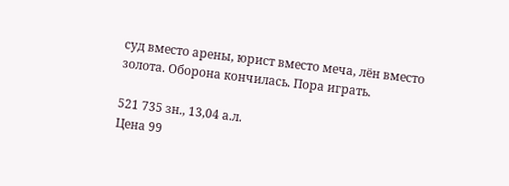суд вместо арены, юрист вместо меча, лён вместо золота. Оборона кончилась. Пора играть.

521 735 зн., 13,04 а.л.
Цена 99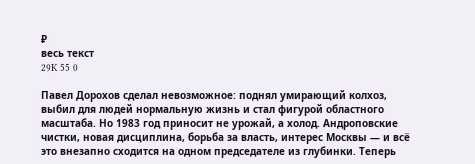₽
весь текст
29K 55 0

Павел Дорохов сделал невозможное: поднял умирающий колхоз, выбил для людей нормальную жизнь и стал фигурой областного масштаба. Но 1983 год приносит не урожай, а холод. Андроповские чистки, новая дисциплина, борьба за власть, интерес Москвы — и всё это внезапно сходится на одном председателе из глубинки. Теперь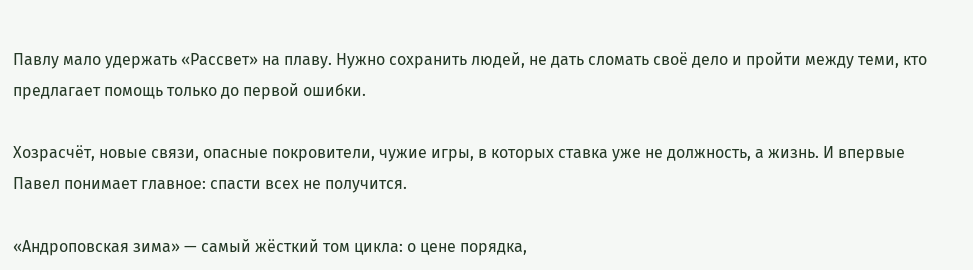Павлу мало удержать «Рассвет» на плаву. Нужно сохранить людей, не дать сломать своё дело и пройти между теми, кто предлагает помощь только до первой ошибки.

Хозрасчёт, новые связи, опасные покровители, чужие игры, в которых ставка уже не должность, а жизнь. И впервые Павел понимает главное: спасти всех не получится.

«Андроповская зима» — самый жёсткий том цикла: о цене порядка,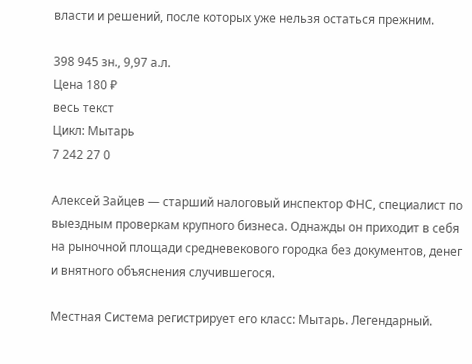власти и решений, после которых уже нельзя остаться прежним.

398 945 зн., 9,97 а.л.
Цена 180 ₽
весь текст
Цикл: Мытарь
7 242 27 0

Алексей Зайцев — старший налоговый инспектор ФНС, специалист по выездным проверкам крупного бизнеса. Однажды он приходит в себя на рыночной площади средневекового городка без документов, денег и внятного объяснения случившегося.

Местная Система регистрирует его класс: Мытарь. Легендарный.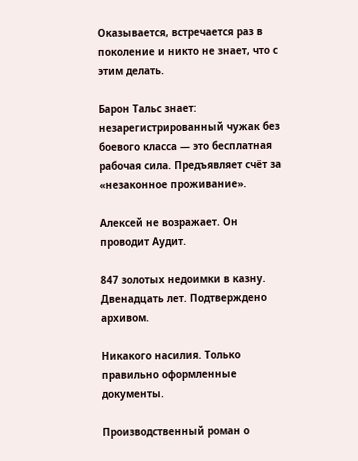Оказывается, встречается раз в поколение и никто не знает, что с этим делать.

Барон Тальс знает: незарегистрированный чужак без боевого класса — это бесплатная рабочая сила. Предъявляет счёт за «незаконное проживание».

Алексей не возражает. Он проводит Аудит.

847 золотых недоимки в казну. Двенадцать лет. Подтверждено архивом.

Никакого насилия. Только правильно оформленные документы.

Производственный роман о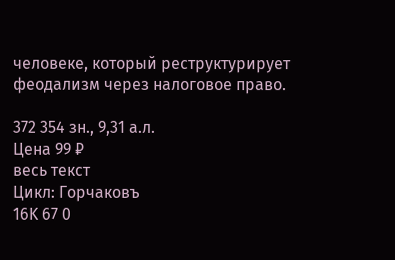человеке, который реструктурирует феодализм через налоговое право.

372 354 зн., 9,31 а.л.
Цена 99 ₽
весь текст
Цикл: Горчаковъ
16K 67 0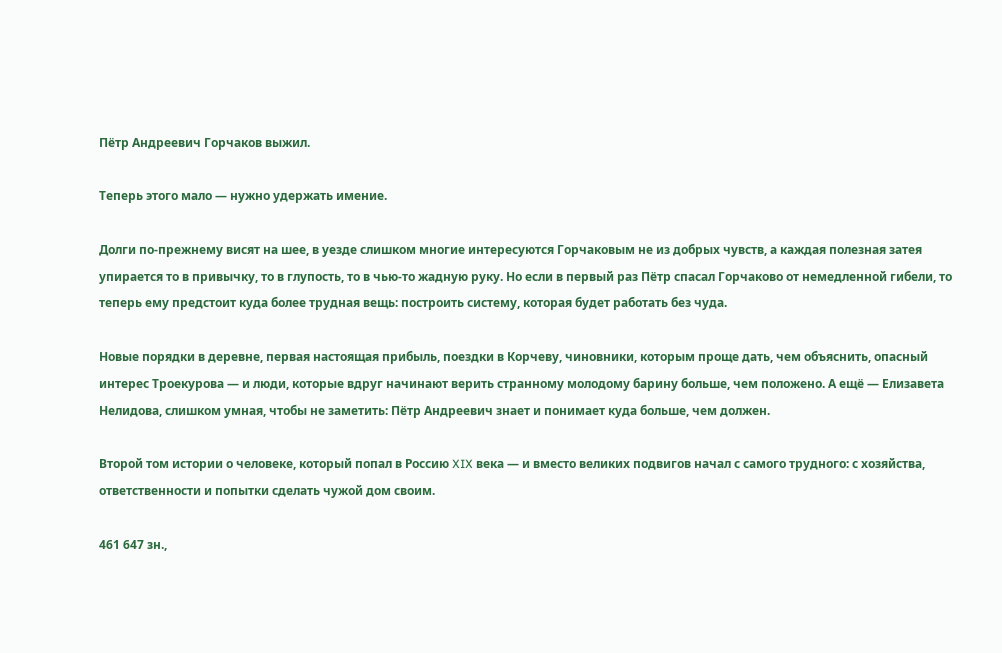Пётр Андреевич Горчаков выжил.

Теперь этого мало — нужно удержать имение.

Долги по-прежнему висят на шее, в уезде слишком многие интересуются Горчаковым не из добрых чувств, а каждая полезная затея упирается то в привычку, то в глупость, то в чью-то жадную руку. Но если в первый раз Пётр спасал Горчаково от немедленной гибели, то теперь ему предстоит куда более трудная вещь: построить систему, которая будет работать без чуда.

Новые порядки в деревне, первая настоящая прибыль, поездки в Корчеву, чиновники, которым проще дать, чем объяснить, опасный интерес Троекурова — и люди, которые вдруг начинают верить странному молодому барину больше, чем положено. А ещё — Елизавета Нелидова, слишком умная, чтобы не заметить: Пётр Андреевич знает и понимает куда больше, чем должен.

Второй том истории о человеке, который попал в Россию XIX века — и вместо великих подвигов начал с самого трудного: с хозяйства, ответственности и попытки сделать чужой дом своим.

461 647 зн.,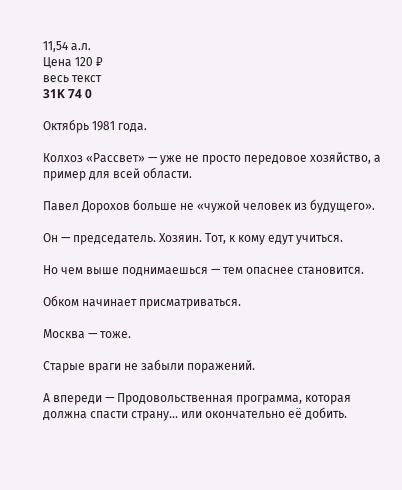11,54 а.л.
Цена 120 ₽
весь текст
31K 74 0

Октябрь 1981 года.

Колхоз «Рассвет» — уже не просто передовое хозяйство, а пример для всей области.

Павел Дорохов больше не «чужой человек из будущего».

Он — председатель. Хозяин. Тот, к кому едут учиться.

Но чем выше поднимаешься — тем опаснее становится.

Обком начинает присматриваться.

Москва — тоже.

Старые враги не забыли поражений.

А впереди — Продовольственная программа, которая должна спасти страну… или окончательно её добить.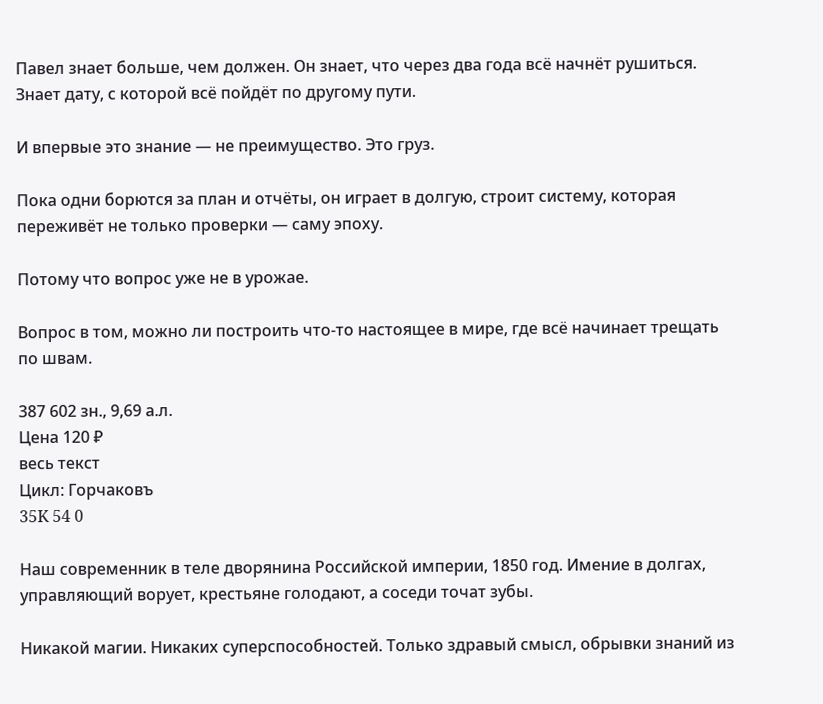Павел знает больше, чем должен. Он знает, что через два года всё начнёт рушиться. Знает дату, с которой всё пойдёт по другому пути.

И впервые это знание — не преимущество. Это груз.

Пока одни борются за план и отчёты, он играет в долгую, строит систему, которая переживёт не только проверки — саму эпоху.

Потому что вопрос уже не в урожае.

Вопрос в том, можно ли построить что-то настоящее в мире, где всё начинает трещать по швам.

387 602 зн., 9,69 а.л.
Цена 120 ₽
весь текст
Цикл: Горчаковъ
35K 54 0

Наш современник в теле дворянина Российской империи, 1850 год. Имение в долгах, управляющий ворует, крестьяне голодают, а соседи точат зубы.

Никакой магии. Никаких суперспособностей. Только здравый смысл, обрывки знаний из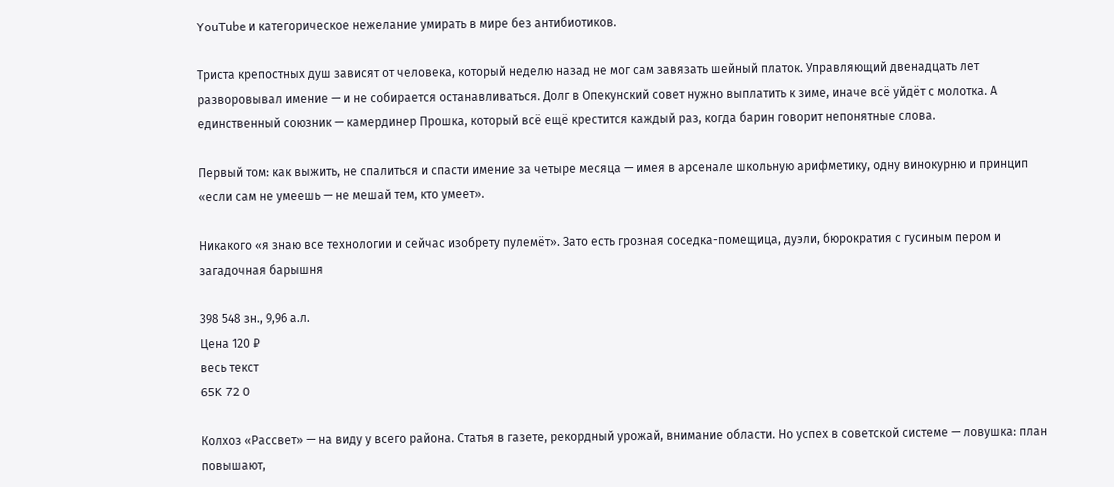YouTube и категорическое нежелание умирать в мире без антибиотиков.

Триста крепостных душ зависят от человека, который неделю назад не мог сам завязать шейный платок. Управляющий двенадцать лет разворовывал имение — и не собирается останавливаться. Долг в Опекунский совет нужно выплатить к зиме, иначе всё уйдёт с молотка. А единственный союзник — камердинер Прошка, который всё ещё крестится каждый раз, когда барин говорит непонятные слова.

Первый том: как выжить, не спалиться и спасти имение за четыре месяца — имея в арсенале школьную арифметику, одну винокурню и принцип «если сам не умеешь — не мешай тем, кто умеет».

Никакого «я знаю все технологии и сейчас изобрету пулемёт». Зато есть грозная соседка-помещица, дуэли, бюрократия с гусиным пером и загадочная барышня

398 548 зн., 9,96 а.л.
Цена 120 ₽
весь текст
65K 72 0

Колхоз «Рассвет» — на виду у всего района. Статья в газете, рекордный урожай, внимание области. Но успех в советской системе — ловушка: план повышают,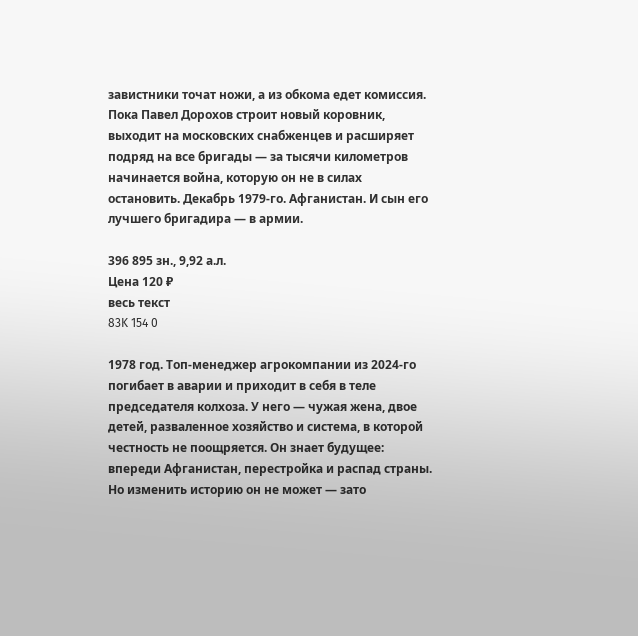завистники точат ножи, а из обкома едет комиссия. Пока Павел Дорохов строит новый коровник, выходит на московских снабженцев и расширяет подряд на все бригады — за тысячи километров начинается война, которую он не в силах остановить. Декабрь 1979-го. Афганистан. И сын его лучшего бригадира — в армии.

396 895 зн., 9,92 а.л.
Цена 120 ₽
весь текст
83K 154 0

1978 год. Топ-менеджер агрокомпании из 2024-го погибает в аварии и приходит в себя в теле председателя колхоза. У него — чужая жена, двое детей, разваленное хозяйство и система, в которой честность не поощряется. Он знает будущее: впереди Афганистан, перестройка и распад страны. Но изменить историю он не может — зато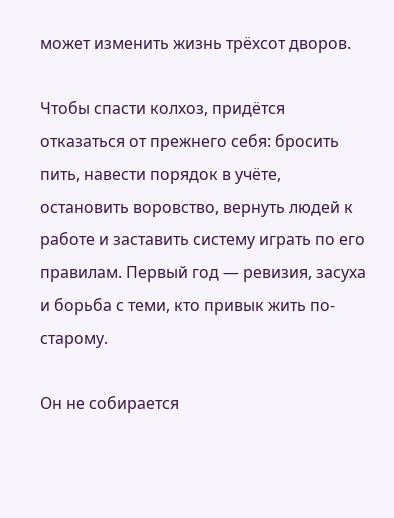может изменить жизнь трёхсот дворов.

Чтобы спасти колхоз, придётся отказаться от прежнего себя: бросить пить, навести порядок в учёте, остановить воровство, вернуть людей к работе и заставить систему играть по его правилам. Первый год — ревизия, засуха и борьба с теми, кто привык жить по-старому.

Он не собирается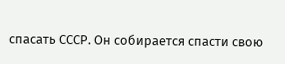спасать СССР. Он собирается спасти свою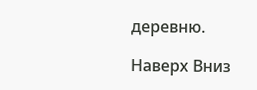деревню.

Наверх Вниз